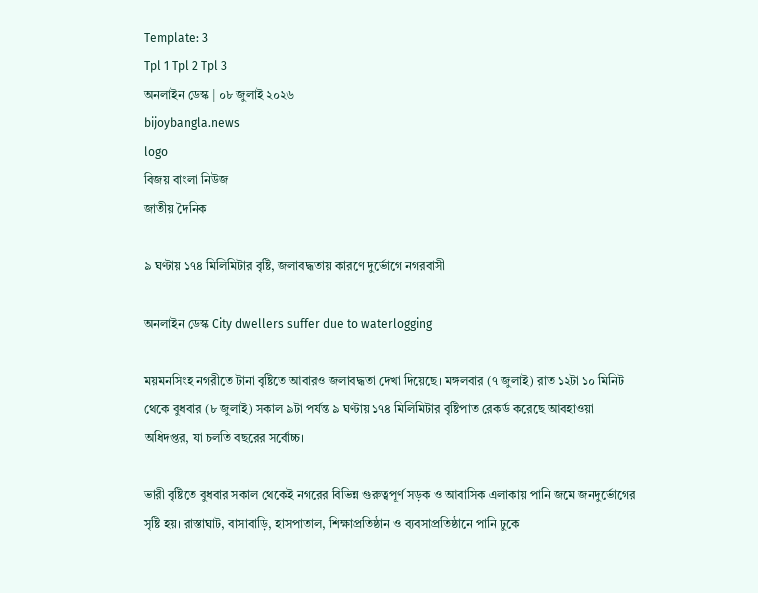Template: 3
Tpl 1 Tpl 2 Tpl 3
অনলাইন ডেস্ক | ০৮ জুলাই ২০২৬
bijoybangla.news
logo
বিজয় বাংলা নিউজ
জাতীয় দৈনিক

৯ ঘণ্টায় ১৭৪ মিলিমিটার বৃষ্টি, জলাবদ্ধতায় কারণে দুর্ভোগে নগরবাসী

অনলাইন ডেস্ক City dwellers suffer due to waterlogging

ময়মনসিংহ নগরীতে টানা বৃষ্টিতে আবারও জলাবদ্ধতা দেখা দিয়েছে। মঙ্গলবার (৭ জুলাই) রাত ১২টা ১০ মিনিট থেকে বুধবার (৮ জুলাই) সকাল ৯টা পর্যন্ত ৯ ঘণ্টায় ১৭৪ মিলিমিটার বৃষ্টিপাত রেকর্ড করেছে আবহাওয়া অধিদপ্তর, যা চলতি বছরের সর্বোচ্চ।

ভারী বৃষ্টিতে বুধবার সকাল থেকেই নগরের বিভিন্ন গুরুত্বপূর্ণ সড়ক ও আবাসিক এলাকায় পানি জমে জনদুর্ভোগের সৃষ্টি হয়। রাস্তাঘাট, বাসাবাড়ি, হাসপাতাল, শিক্ষাপ্রতিষ্ঠান ও ব্যবসাপ্রতিষ্ঠানে পানি ঢুকে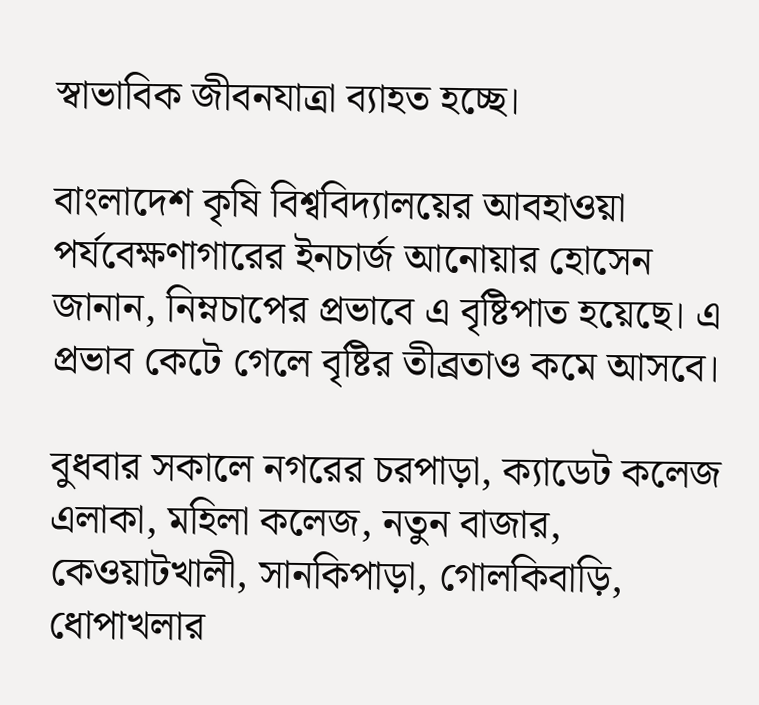স্বাভাবিক জীবনযাত্রা ব্যাহত হচ্ছে।

বাংলাদেশ কৃষি বিশ্ববিদ্যালয়ের আবহাওয়া পর্যবেক্ষণাগারের ইনচার্জ আনোয়ার হোসেন জানান, নিম্নচাপের প্রভাবে এ বৃষ্টিপাত হয়েছে। এ প্রভাব কেটে গেলে বৃষ্টির তীব্রতাও কমে আসবে।

বুধবার সকালে নগরের চরপাড়া, ক্যাডেট কলেজ এলাকা, মহিলা কলেজ, নতুন বাজার, কেওয়াটখালী, সানকিপাড়া, গোলকিবাড়ি, ধোপাখলার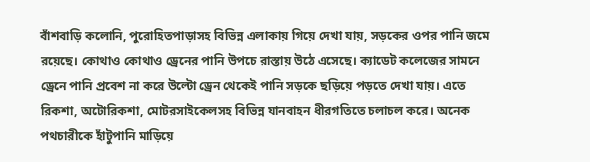বাঁশবাড়ি কলোনি, পুরোহিতপাড়াসহ বিভিন্ন এলাকায় গিয়ে দেখা যায়, সড়কের ওপর পানি জমে রয়েছে। কোথাও কোথাও ড্রেনের পানি উপচে রাস্তায় উঠে এসেছে। ক্যাডেট কলেজের সামনে ড্রেনে পানি প্রবেশ না করে উল্টো ড্রেন থেকেই পানি সড়কে ছড়িয়ে পড়তে দেখা যায়। এতে রিকশা, অটোরিকশা, মোটরসাইকেলসহ বিভিন্ন যানবাহন ধীরগতিতে চলাচল করে। অনেক পথচারীকে হাঁটুপানি মাড়িয়ে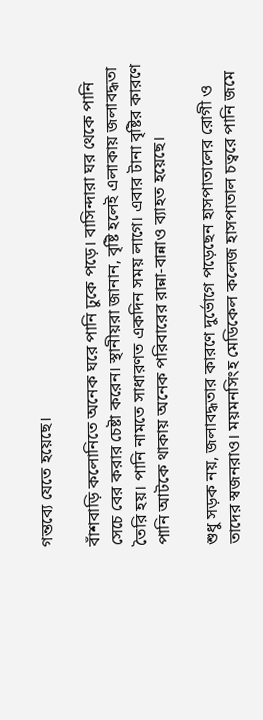গন্তব্যে যেতে হয়েছে।

বাঁশবাড়ি কলোনিতে অনেক ঘরে পানি ঢুকে পড়ে। বাসিন্দারা ঘর থেকে পানি সেচে বের করার চেষ্টা করেন। স্থানীয়রা জানান, বৃষ্টি হলেই এলাকায় জলাবদ্ধতা তৈরি হয়। পানি নামতে সাধারণত একদিন সময় লাগে। এবার টানা বৃষ্টির কারণে পানি আটকে থাকায় অনেক পরিবারের রান্না-বান্নাও ব্যাহত হয়েছে।

শুধু সড়ক নয়, জলাবদ্ধতার কারণে দুর্ভোগে পড়েছেন হাসপাতালের রোগী ও তাদের স্বজনরাও। ময়মনসিংহ মেডিকেল কলেজ হাসপাতাল চত্বরে পানি জমে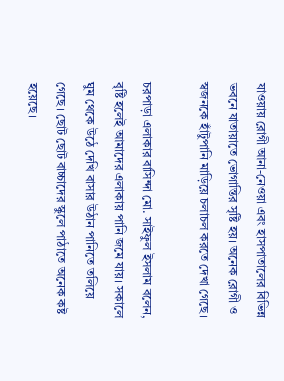যাওয়ায় রোগী আনা-নেওয়া এবং হাসপাতালের বিভিন্ন ভবনে যাতায়াতে ভোগান্তির সৃষ্টি হয়। অনেক রোগী ও স্বজনকে হাঁটুপানি মাড়িয়ে চলাচল করতে দেখা গেছে।

চরপাড়া এলাকার বাসিন্দা মো. সাইফুল ইসলাম বলেন, বৃষ্টি হলেই আমাদের এলাকায় পানি জমে যায়। সকালে ঘুম থেকে উঠে দেখি বাসার উঠান পানিতে তলিয়ে গেছে। ছোট ছোট বাচ্চাদের স্কুলে পাঠাতে অনেক কষ্ট হয়েছে।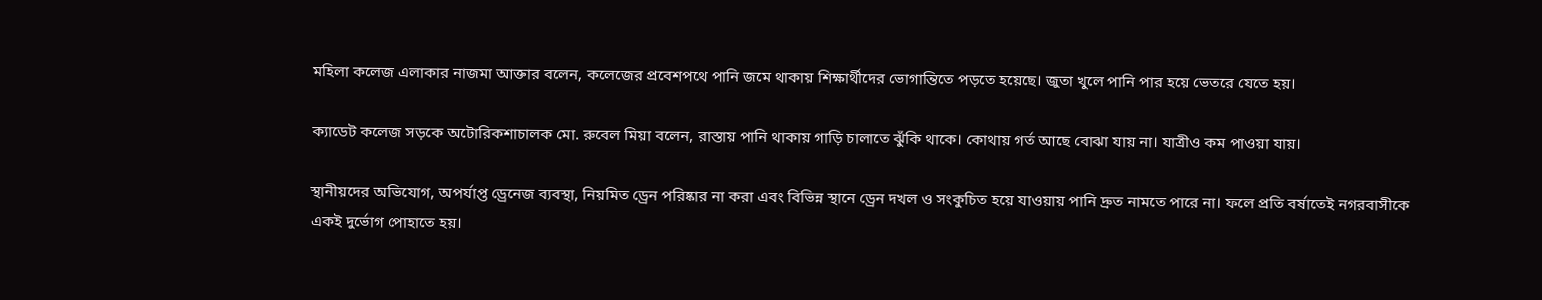মহিলা কলেজ এলাকার নাজমা আক্তার বলেন, কলেজের প্রবেশপথে পানি জমে থাকায় শিক্ষার্থীদের ভোগান্তিতে পড়তে হয়েছে। জুতা খুলে পানি পার হয়ে ভেতরে যেতে হয়।

ক্যাডেট কলেজ সড়কে অটোরিকশাচালক মো. রুবেল মিয়া বলেন, রাস্তায় পানি থাকায় গাড়ি চালাতে ঝুঁকি থাকে। কোথায় গর্ত আছে বোঝা যায় না। যাত্রীও কম পাওয়া যায়।

স্থানীয়দের অভিযোগ, অপর্যাপ্ত ড্রেনেজ ব্যবস্থা, নিয়মিত ড্রেন পরিষ্কার না করা এবং বিভিন্ন স্থানে ড্রেন দখল ও সংকুচিত হয়ে যাওয়ায় পানি দ্রুত নামতে পারে না। ফলে প্রতি বর্ষাতেই নগরবাসীকে একই দুর্ভোগ পোহাতে হয়।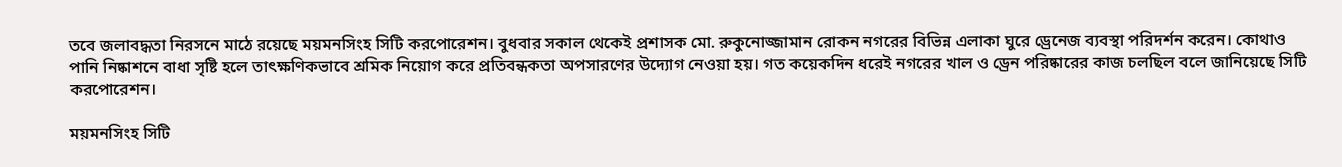তবে জলাবদ্ধতা নিরসনে মাঠে রয়েছে ময়মনসিংহ সিটি করপোরেশন। বুধবার সকাল থেকেই প্রশাসক মো. রুকুনোজ্জামান রোকন নগরের বিভিন্ন এলাকা ঘুরে ড্রেনেজ ব্যবস্থা পরিদর্শন করেন। কোথাও পানি নিষ্কাশনে বাধা সৃষ্টি হলে তাৎক্ষণিকভাবে শ্রমিক নিয়োগ করে প্রতিবন্ধকতা অপসারণের উদ্যোগ নেওয়া হয়। গত কয়েকদিন ধরেই নগরের খাল ও ড্রেন পরিষ্কারের কাজ চলছিল বলে জানিয়েছে সিটি করপোরেশন।

ময়মনসিংহ সিটি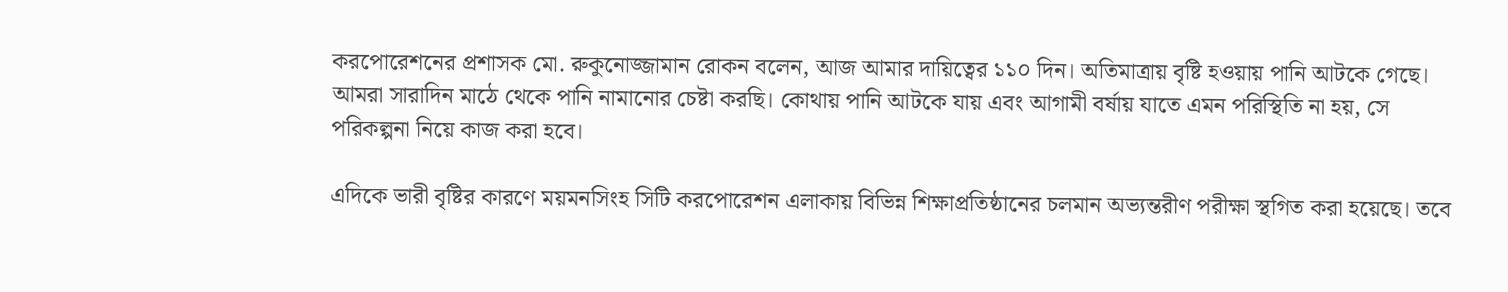করপোরেশনের প্রশাসক মো. রুকুনোজ্জামান রোকন বলেন, আজ আমার দায়িত্বের ১১০ দিন। অতিমাত্রায় বৃষ্টি হওয়ায় পানি আটকে গেছে। আমরা সারাদিন মাঠে থেকে পানি নামানোর চেষ্টা করছি। কোথায় পানি আটকে যায় এবং আগামী বর্ষায় যাতে এমন পরিস্থিতি না হয়, সে পরিকল্পনা নিয়ে কাজ করা হবে।

এদিকে ভারী বৃষ্টির কারণে ময়মনসিংহ সিটি করপোরেশন এলাকায় বিভিন্ন শিক্ষাপ্রতিষ্ঠানের চলমান অভ্যন্তরীণ পরীক্ষা স্থগিত করা হয়েছে। তবে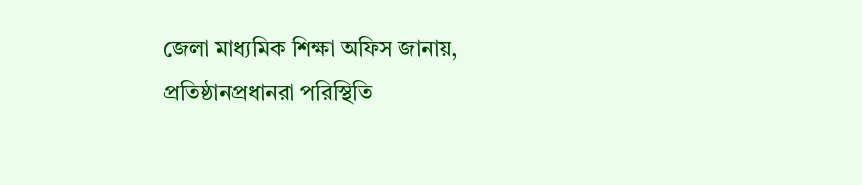জেলা মাধ্যমিক শিক্ষা অফিস জানায়, প্রতিষ্ঠানপ্রধানরা পরিস্থিতি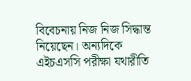বিবেচনায় নিজ নিজ সিদ্ধান্ত নিয়েছেন। অন্যদিকে এইচএসসি পরীক্ষা যথারীতি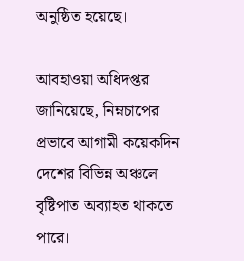অনুষ্ঠিত হয়েছে।

আবহাওয়া অধিদপ্তর জানিয়েছে, নিম্নচাপের প্রভাবে আগামী কয়েকদিন দেশের বিভিন্ন অঞ্চলে বৃষ্টিপাত অব্যাহত থাকতে পারে।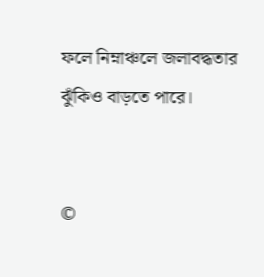ফলে নিম্নাঞ্চলে জলাবদ্ধতার ঝুঁকিও বাড়তে পারে।


©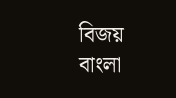বিজয় বাংলা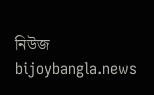নিউজ
bijoybangla.news